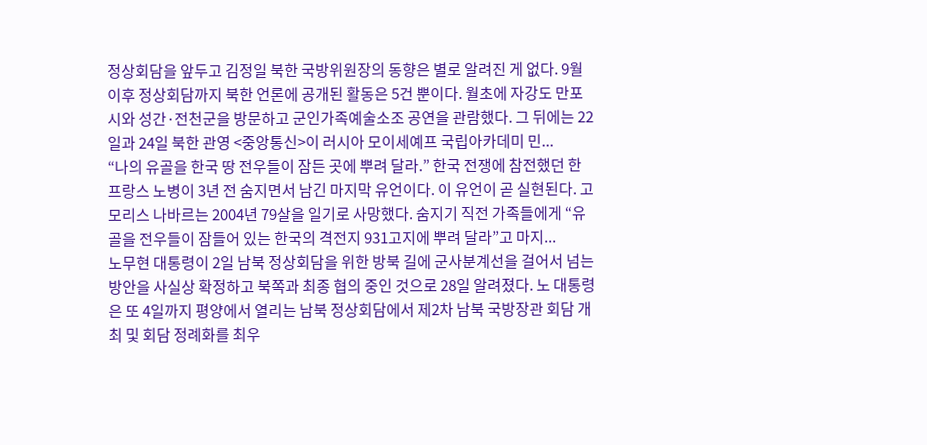정상회담을 앞두고 김정일 북한 국방위원장의 동향은 별로 알려진 게 없다. 9월 이후 정상회담까지 북한 언론에 공개된 활동은 5건 뿐이다. 월초에 자강도 만포시와 성간·전천군을 방문하고 군인가족예술소조 공연을 관람했다. 그 뒤에는 22일과 24일 북한 관영 <중앙통신>이 러시아 모이세예프 국립아카데미 민...
“나의 유골을 한국 땅 전우들이 잠든 곳에 뿌려 달라.” 한국 전쟁에 참전했던 한 프랑스 노병이 3년 전 숨지면서 남긴 마지막 유언이다. 이 유언이 곧 실현된다. 고 모리스 나바르는 2004년 79살을 일기로 사망했다. 숨지기 직전 가족들에게 “유골을 전우들이 잠들어 있는 한국의 격전지 931고지에 뿌려 달라”고 마지...
노무현 대통령이 2일 남북 정상회담을 위한 방북 길에 군사분계선을 걸어서 넘는 방안을 사실상 확정하고 북쪽과 최종 협의 중인 것으로 28일 알려졌다. 노 대통령은 또 4일까지 평양에서 열리는 남북 정상회담에서 제2차 남북 국방장관 회담 개최 및 회담 정례화를 최우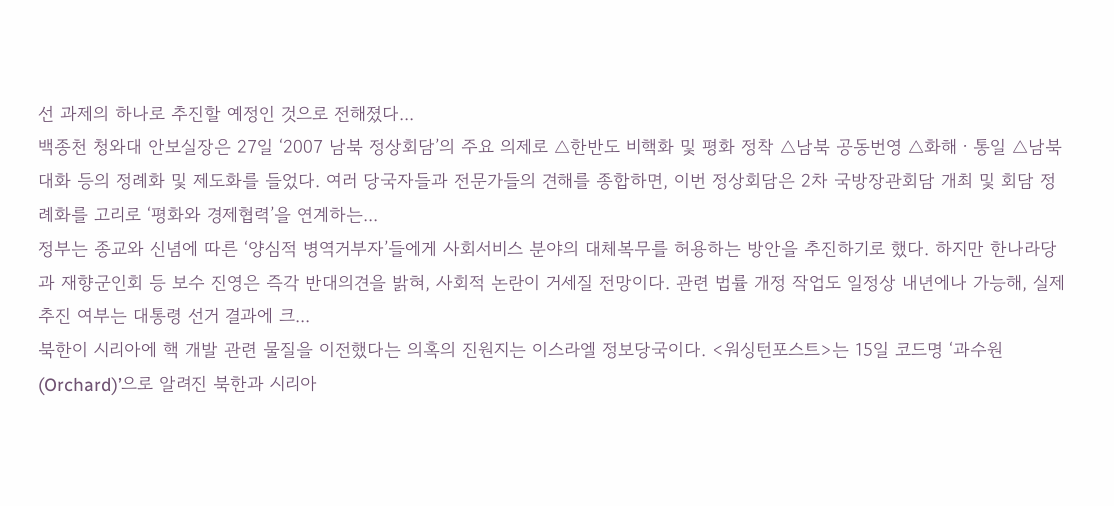선 과제의 하나로 추진할 예정인 것으로 전해졌다...
백종천 청와대 안보실장은 27일 ‘2007 남북 정상회담’의 주요 의제로 △한반도 비핵화 및 평화 정착 △남북 공동번영 △화해ㆍ통일 △남북 대화 등의 정례화 및 제도화를 들었다. 여러 당국자들과 전문가들의 견해를 종합하면, 이번 정상회담은 2차 국방장관회담 개최 및 회담 정례화를 고리로 ‘평화와 경제협력’을 연계하는...
정부는 종교와 신념에 따른 ‘양심적 병역거부자’들에게 사회서비스 분야의 대체복무를 허용하는 방안을 추진하기로 했다. 하지만 한나라당과 재향군인회 등 보수 진영은 즉각 반대의견을 밝혀, 사회적 논란이 거세질 전망이다. 관련 법률 개정 작업도 일정상 내년에나 가능해, 실제 추진 여부는 대통령 선거 결과에 크...
북한이 시리아에 핵 개발 관련 물질을 이전했다는 의혹의 진원지는 이스라엘 정보당국이다. <워싱턴포스트>는 15일 코드명 ‘과수원(Orchard)’으로 알려진 북한과 시리아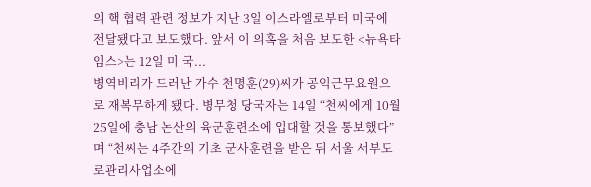의 핵 협력 관련 정보가 지난 3일 이스라엘로부터 미국에 전달됐다고 보도했다. 앞서 이 의혹을 처음 보도한 <뉴욕타임스>는 12일 미 국...
병역비리가 드러난 가수 천명훈(29)씨가 공익근무요원으로 재복무하게 됐다. 병무청 당국자는 14일 “천씨에게 10월25일에 충남 논산의 육군훈련소에 입대할 것을 통보했다”며 “천씨는 4주간의 기초 군사훈련을 받은 뒤 서울 서부도로관리사업소에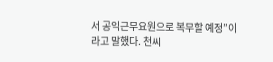서 공익근무요원으로 복무할 예정”이라고 말했다. 천씨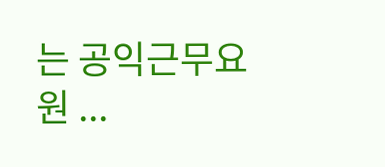는 공익근무요원 ...